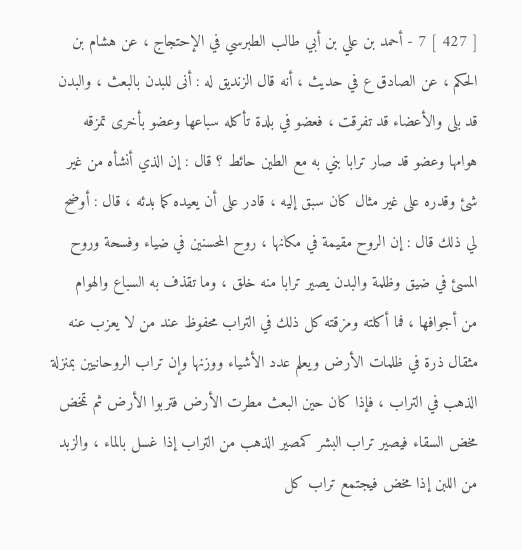[ 427 ] 7 - أحمد بن علي بن أبي طالب الطبرسي في الإحتجاج ، عن هشام بن
الحكم ، عن الصادق ع في حديث ، أنه قال الزنديق له : أنى للبدن بالبعث ، والبدن
قد بلى والأعضاء قد تفرقت ، فعضو في بلدة تأكله سباعها وعضو بأخرى تمزقه
هوامها وعضو قد صار ترابا بني به مع الطين حائط ؟ قال : إن الذي أنشأه من غير
شئ وقدره على غير مثال كان سبق إليه ، قادر على أن يعيده كما بدئه ، قال : أوضح
لي ذلك قال : إن الروح مقيمة في مكانها ، روح المحسنين في ضياء وفسحة وروح
المسئ في ضيق وظلمة والبدن يصير ترابا منه خلق ، وما تقذف به السباع والهوام
من أجوافها ، فما أكلته ومزقته كل ذلك في التراب محفوظ عند من لا يعزب عنه
مثقال ذرة في ظلمات الأرض ويعلم عدد الأشياء ووزنها وإن تراب الروحانيين بمنزلة
الذهب في التراب ، فإذا كان حين البعث مطرت الأرض فتربوا الأرض ثم تمخض
مخض السقاء فيصير تراب البشر كمصير الذهب من التراب إذا غسل بالماء ، والزبد
من اللبن إذا مخض فيجتمع تراب كل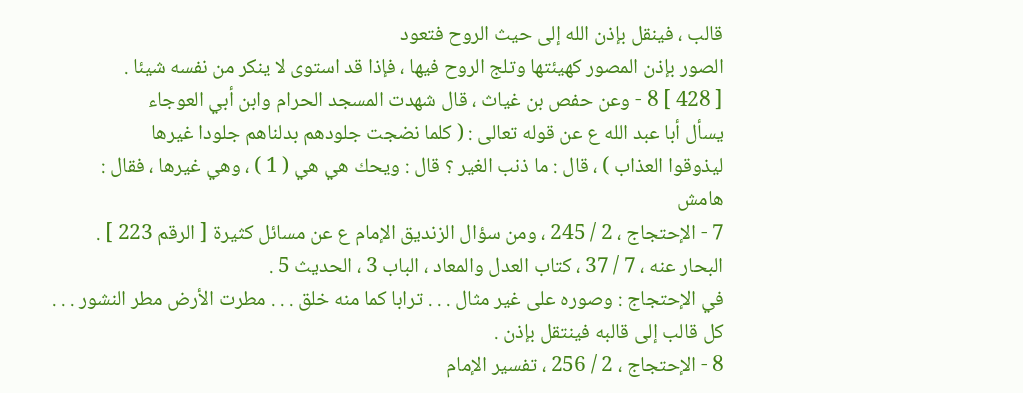قالب ، فينقل بإذن الله إلى حيث الروح فتعود
الصور بإذن المصور كهيئتها وتلج الروح فيها ، فإذا قد استوى لا ينكر من نفسه شيئا .
[ 428 ] 8 - وعن حفص بن غياث ، قال شهدت المسجد الحرام وابن أبي العوجاء
يسأل أبا عبد الله ع عن قوله تعالى : ( كلما نضجت جلودهم بدلناهم جلودا غيرها
ليذوقوا العذاب ) ، قال : ما ذنب الغير ؟ قال : ويحك هي هي ( 1 ) ، وهي غيرها ، فقال :
هامش
7 - الإحتجاج ، 2 / 245 ، ومن سؤال الزنديق الإمام ع عن مسائل كثيرة [ الرقم 223 ] .
البحار عنه ، 7 / 37 ، كتاب العدل والمعاد ، الباب 3 ، الحديث 5 .
في الإحتجاج : وصوره على غير مثال . . . ترابا كما منه خلق . . . مطرت الأرض مطر النشور . . .
كل قالب إلى قالبه فينتقل بإذن .
8 - الإحتجاج ، 2 / 256 ، تفسير الإمام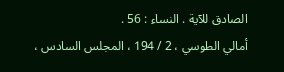الصادق للآية . النساء : 56 .
أمالي الطوسي ، 2 / 194 ، المجلس السادس ،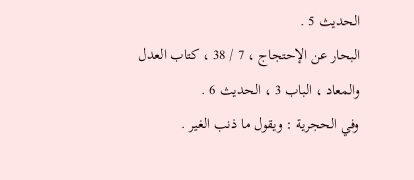الحديث 5 .
البحار عن الإحتجاج ، 7 / 38 ، كتاب العدل والمعاد ، الباب 3 ، الحديث 6 .
وفي الحجرية : ويقول ما ذنب الغير .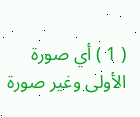( 1 ) أي صورة الأولى وغير صورة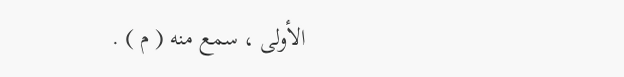الأولى ، سمع منه ( م ) .